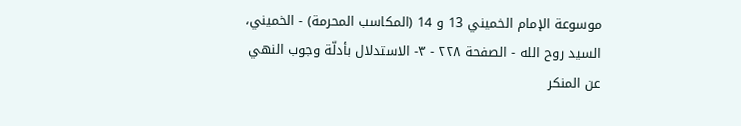موسوعة الإمام الخميني 13 و 14 (المكاسب المحرمة) - الخميني، السيد روح الله - الصفحة ٢٢٨ - ٣- الاستدلال بأدلّة وجوب النهي عن المنكر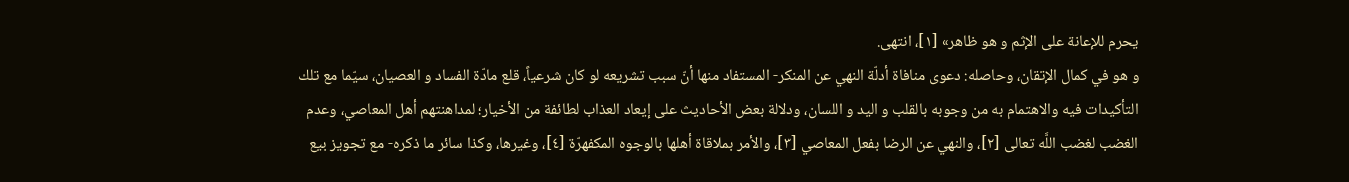يحرم للإعانة على الإثم و هو ظاهر» [١]، انتهى.
و هو في كمال الإتقان، وحاصله: دعوى منافاة أدلّة النهي عن المنكر- المستفاد منها أنّ سبب تشريعه لو كان شرعياً، قلع مادّة الفساد و العصيان، سيّما مع تلك التأكيدات فيه والاهتمام به من وجوبه بالقلب و اليد و اللسان، ودلالة بعض الأحاديث على إيعاد العذاب لطائفة من الأخيار؛ لمداهنتهم أهل المعاصي، وعدم الغضب لغضب اللَّه تعالى [٢]، والنهي عن الرضا بفعل المعاصي [٣]، والأمر بملاقاة أهلها بالوجوه المكفهرّة [٤]، وغيرها، وكذا سائر ما ذكره- مع تجويز بيع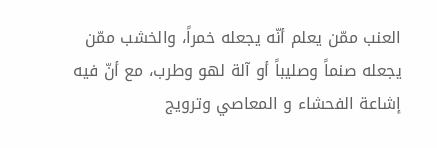العنب ممّن يعلم أنّه يجعله خمراً، والخشب ممّن يجعله صنماً وصليباً أو آلة لهو وطرب، مع أنّ فيه إشاعة الفحشاء و المعاصي وترويج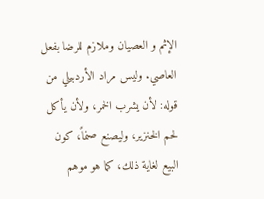الإثم و العصيان وملازم للرضا بفعل العاصي. وليس مراد الأردبيلي من قوله: لأن يشرب الخمر، ولأن يأكل لحم الخنزير، وليصنع صنماً، كون البيع لغاية ذلك، كما هو موهم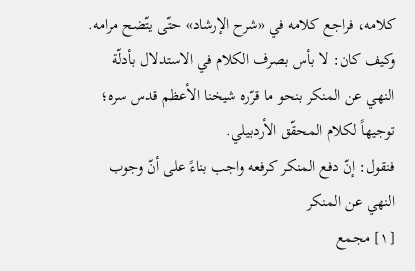كلامه، فراجع كلامه في «شرح الإرشاد» حتّى يتّضح مرامه.
وكيف كان: لا بأس بصرف الكلام في الاستدلال بأدلّة النهي عن المنكر بنحو ما قرّره شيخنا الأعظم قدس سره؛ توجيهاً لكلام المحقّق الأردبيلي.
فنقول: إنّ دفع المنكر كرفعه واجب بناءً على أنّ وجوب النهي عن المنكر
[١] مجمع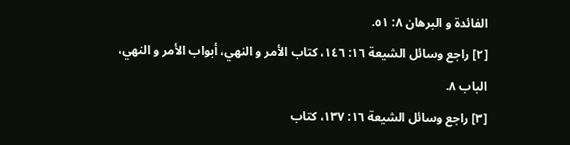الفائدة و البرهان ٨: ٥١.
[٢] راجع وسائل الشيعة ١٦: ١٤٦، كتاب الأمر و النهي، أبواب الأمر و النهي، الباب ٨.
[٣] راجع وسائل الشيعة ١٦: ١٣٧، كتاب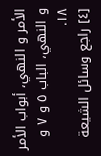الأمر و النهي، أبواب الأمر و النهي، الباب ٥ و ٧ و ١٨.
[٤] راجع وسائل الشيعة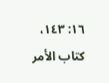١٦: ١٤٣، كتاب الأمر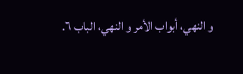و النهي، أبواب الأمر و النهي، الباب ٦.